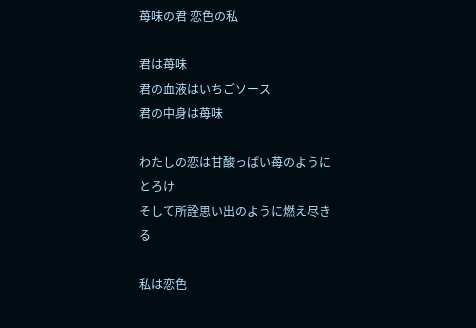苺味の君 恋色の私

君は苺味
君の血液はいちごソース
君の中身は苺味

わたしの恋は甘酸っぱい苺のようにとろけ
そして所詮思い出のように燃え尽きる

私は恋色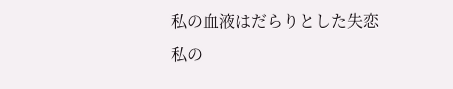私の血液はだらりとした失恋
私の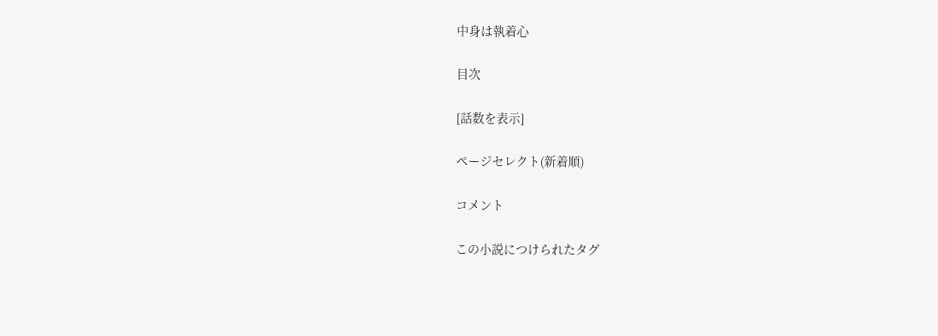中身は執着心

目次

[話数を表示]

ページセレクト(新着順)

コメント

この小説につけられたタグ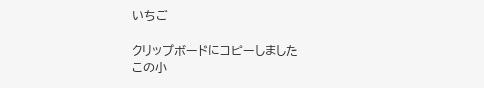いちご

クリップボードにコピーしました
この小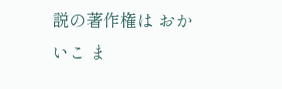説の著作権は おかいこ ま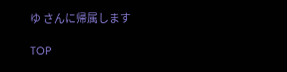ゆ さんに帰属します

TOP